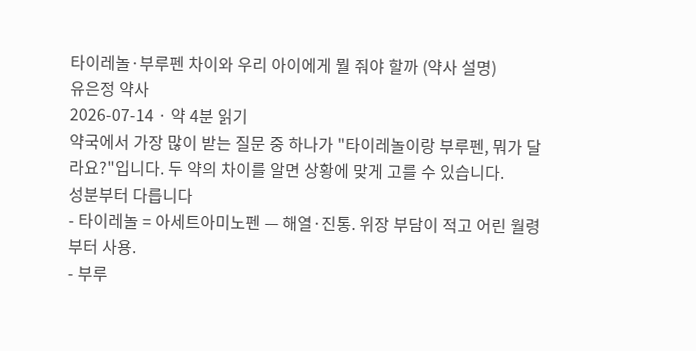타이레놀·부루펜 차이와 우리 아이에게 뭘 줘야 할까 (약사 설명)
유은정 약사
2026-07-14 · 약 4분 읽기
약국에서 가장 많이 받는 질문 중 하나가 "타이레놀이랑 부루펜, 뭐가 달라요?"입니다. 두 약의 차이를 알면 상황에 맞게 고를 수 있습니다.
성분부터 다릅니다
- 타이레놀 = 아세트아미노펜 — 해열·진통. 위장 부담이 적고 어린 월령부터 사용.
- 부루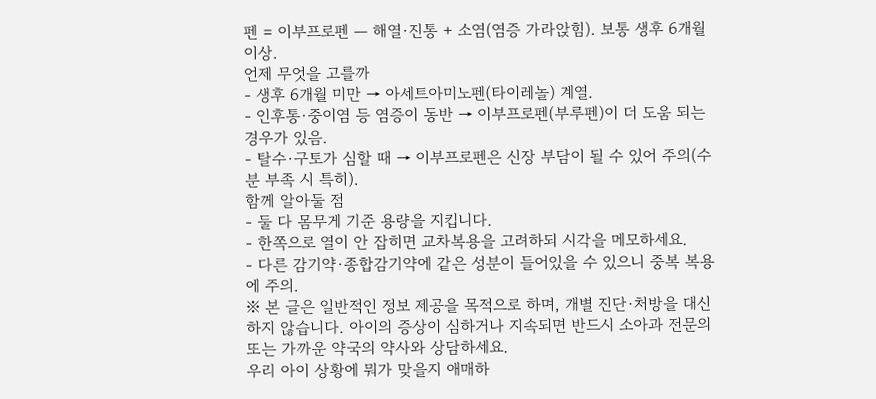펜 = 이부프로펜 — 해열·진통 + 소염(염증 가라앉힘). 보통 생후 6개월 이상.
언제 무엇을 고를까
- 생후 6개월 미만 → 아세트아미노펜(타이레놀) 계열.
- 인후통·중이염 등 염증이 동반 → 이부프로펜(부루펜)이 더 도움 되는 경우가 있음.
- 탈수·구토가 심할 때 → 이부프로펜은 신장 부담이 될 수 있어 주의(수분 부족 시 특히).
함께 알아둘 점
- 둘 다 몸무게 기준 용량을 지킵니다.
- 한쪽으로 열이 안 잡히면 교차복용을 고려하되 시각을 메모하세요.
- 다른 감기약·종합감기약에 같은 성분이 들어있을 수 있으니 중복 복용에 주의.
※ 본 글은 일반적인 정보 제공을 목적으로 하며, 개별 진단·처방을 대신하지 않습니다. 아이의 증상이 심하거나 지속되면 반드시 소아과 전문의 또는 가까운 약국의 약사와 상담하세요.
우리 아이 상황에 뭐가 맞을지 애매하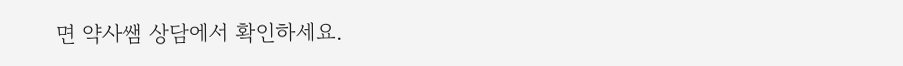면 약사쌤 상담에서 확인하세요.